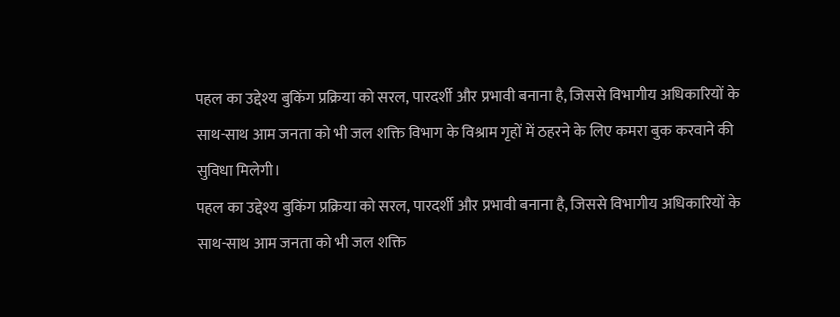पहल का उद्देश्य बुकिंग प्रक्रिया को सरल, पारदर्शी और प्रभावी बनाना है, जिससे विभागीय अधिकारियों के साथ-साथ आम जनता को भी जल शक्ति विभाग के विश्राम गृहों में ठहरने के लिए कमरा बुक करवाने की सुविधा मिलेगी।
पहल का उद्देश्य बुकिंग प्रक्रिया को सरल, पारदर्शी और प्रभावी बनाना है, जिससे विभागीय अधिकारियों के साथ-साथ आम जनता को भी जल शक्ति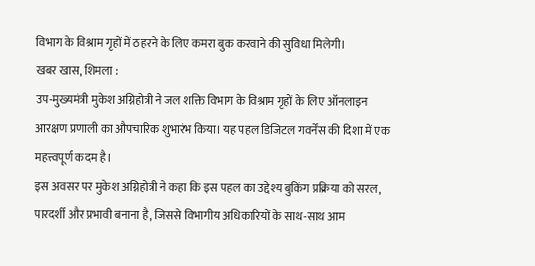विभाग के विश्राम गृहों में ठहरने के लिए कमरा बुक करवाने की सुविधा मिलेगी।
खबर खास, शिमला :
उप-मुख्यमंत्री मुकेश अग्निहोत्री ने जल शक्ति विभाग के विश्राम गृहों के लिए ऑनलाइन आरक्षण प्रणाली का औपचारिक शुभारंभ किया। यह पहल डिजिटल गवर्नेंस की दिशा में एक महत्त्वपूर्ण कदम है।
इस अवसर पर मुकेश अग्निहोत्री ने कहा कि इस पहल का उद्देश्य बुकिंग प्रक्रिया को सरल, पारदर्शी और प्रभावी बनाना है, जिससे विभागीय अधिकारियों के साथ-साथ आम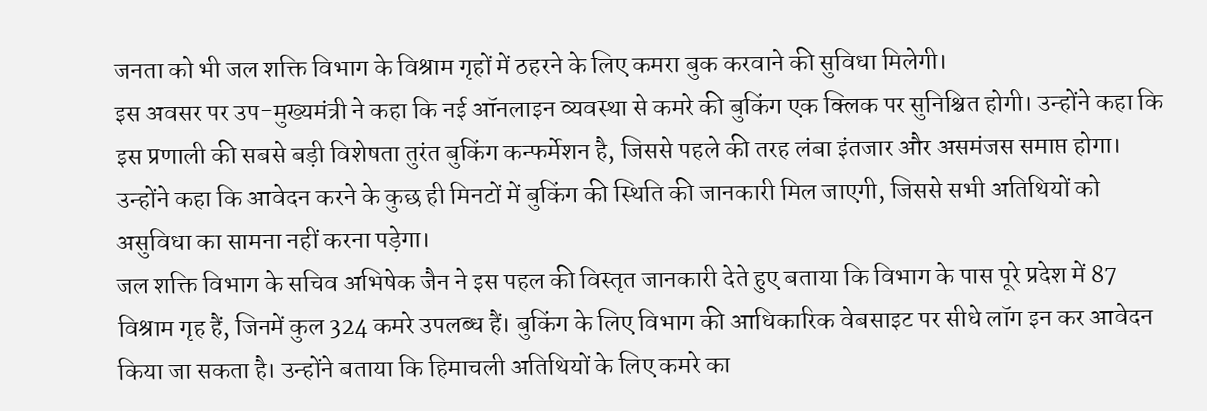जनता को भी जल शक्ति विभाग के विश्राम गृहों में ठहरने के लिए कमरा बुक करवाने की सुविधा मिलेगी।
इस अवसर पर उप-मुख्यमंत्री ने कहा कि नई ऑनलाइन व्यवस्था से कमरे की बुकिंग एक क्लिक पर सुनिश्चित होगी। उन्होंने कहा कि इस प्रणाली की सबसे बड़ी विशेषता तुरंत बुकिंग कन्फर्मेशन है, जिससे पहले की तरह लंबा इंतजार और असमंजस समाप्त होगा। उन्होंने कहा कि आवेदन करने के कुछ ही मिनटों में बुकिंग की स्थिति की जानकारी मिल जाएगी, जिससे सभी अतिथियों को असुविधा का सामना नहीं करना पड़ेगा।
जल शक्ति विभाग के सचिव अभिषेक जैन ने इस पहल की विस्तृत जानकारी देते हुए बताया कि विभाग के पास पूरे प्रदेश में 87 विश्राम गृह हैं, जिनमें कुल 324 कमरे उपलब्ध हैं। बुकिंग के लिए विभाग की आधिकारिक वेबसाइट पर सीधे लॉग इन कर आवेदन किया जा सकता है। उन्होंने बताया कि हिमाचली अतिथियों के लिए कमरे का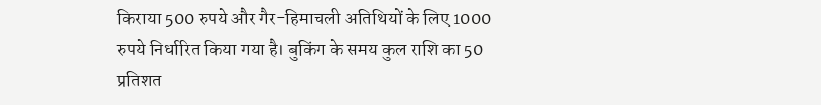किराया 500 रुपये और गैर-हिमाचली अतिथियों के लिए 1000 रुपये निर्धारित किया गया है। बुकिंग के समय कुल राशि का 50 प्रतिशत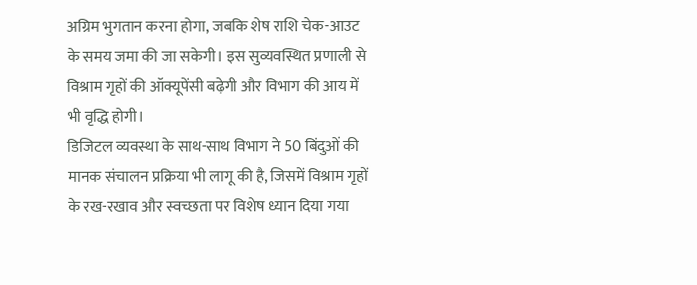अग्रिम भुगतान करना होगा, जबकि शेष राशि चेक-आउट के समय जमा की जा सकेगी। इस सुव्यवस्थित प्रणाली से विश्राम गृहों की ऑक्यूपेंसी बढ़ेगी और विभाग की आय में भी वृद्धि होगी।
डिजिटल व्यवस्था के साथ-साथ विभाग ने 50 बिंदुओं की मानक संचालन प्रक्रिया भी लागू की है, जिसमें विश्राम गृहों के रख-रखाव और स्वच्छता पर विशेष ध्यान दिया गया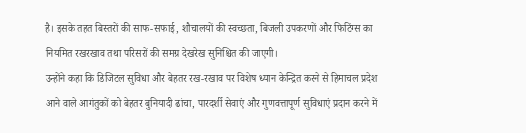है। इसके तहत बिस्तरों की साफ-सफाई, शौचालयों की स्वच्छता, बिजली उपकरणों और फिटिंग्स का नियमित रखरखाव तथा परिसरों की समग्र देखरेख सुनिश्चित की जाएगी।
उन्होंने कहा कि डिजिटल सुविधा और बेहतर रख-रखाव पर विशेष ध्यान केन्द्रित करने से हिमाचल प्रदेश आने वाले आगंतुकों को बेहतर बुनियादी ढांचा, पारदर्शी सेवाएं और गुणवत्तापूर्ण सुविधाएं प्रदान करने में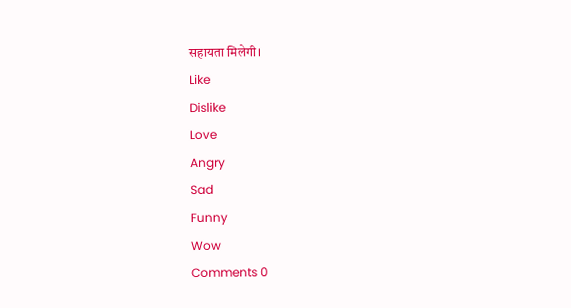सहायता मिलेगी।
Like
Dislike
Love
Angry
Sad
Funny
Wow
Comments 0